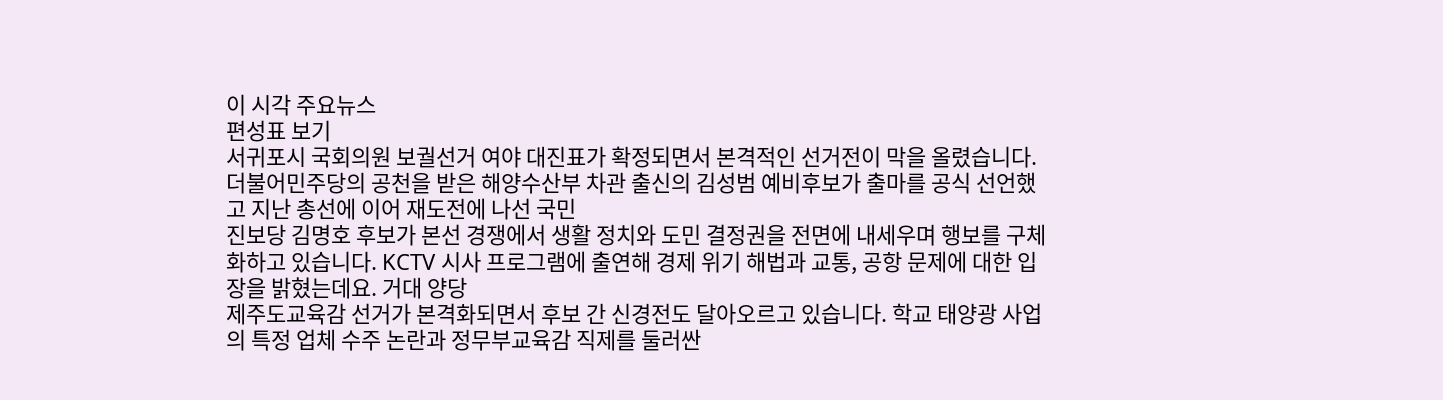이 시각 주요뉴스
편성표 보기
서귀포시 국회의원 보궐선거 여야 대진표가 확정되면서 본격적인 선거전이 막을 올렸습니다. 더불어민주당의 공천을 받은 해양수산부 차관 출신의 김성범 예비후보가 출마를 공식 선언했고 지난 총선에 이어 재도전에 나선 국민
진보당 김명호 후보가 본선 경쟁에서 생활 정치와 도민 결정권을 전면에 내세우며 행보를 구체화하고 있습니다. KCTV 시사 프로그램에 출연해 경제 위기 해법과 교통, 공항 문제에 대한 입장을 밝혔는데요. 거대 양당
제주도교육감 선거가 본격화되면서 후보 간 신경전도 달아오르고 있습니다. 학교 태양광 사업의 특정 업체 수주 논란과 정무부교육감 직제를 둘러싼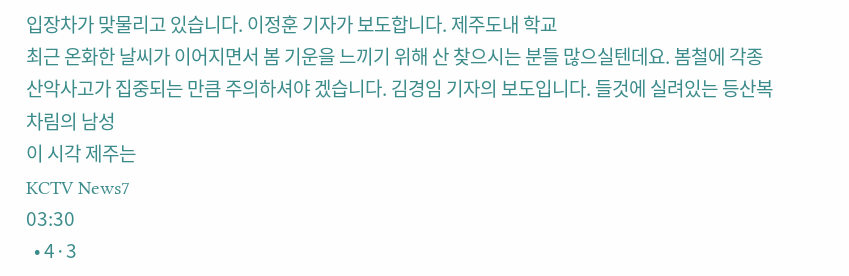입장차가 맞물리고 있습니다. 이정훈 기자가 보도합니다. 제주도내 학교
최근 온화한 날씨가 이어지면서 봄 기운을 느끼기 위해 산 찾으시는 분들 많으실텐데요. 봄철에 각종 산악사고가 집중되는 만큼 주의하셔야 겠습니다. 김경임 기자의 보도입니다. 들것에 실려있는 등산복 차림의 남성
이 시각 제주는
KCTV News7
03:30
  • 4·3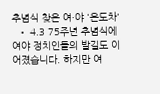추념식 찾은 여·야 '온도차'
  • 4.3 75주년 추념식에 여야 정치인들의 발길도 이어졌습니다. 하지만 여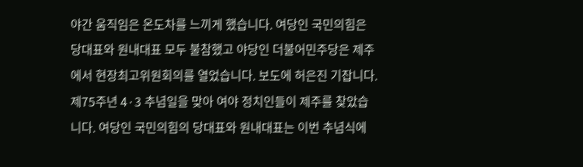야간 움직임은 온도차를 느끼게 했습니다. 여당인 국민의힘은 당대표와 원내대표 모두 불참했고 야당인 더불어민주당은 제주에서 현장최고위원회의를 열었습니다. 보도에 허은진 기잡니다. 제75주년 4·3 추념일을 맞아 여야 정치인들이 제주를 찾았습니다. 여당인 국민의힘의 당대표와 원내대표는 이번 추념식에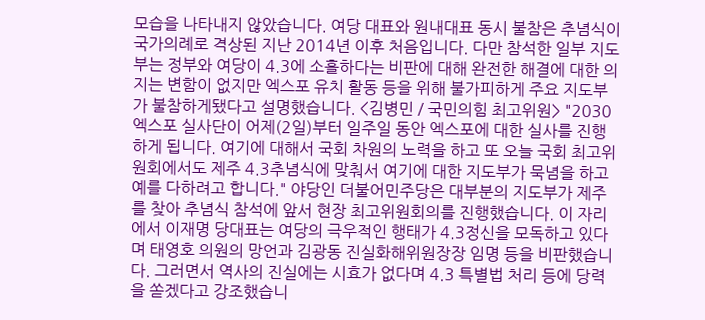모습을 나타내지 않았습니다. 여당 대표와 원내대표 동시 불참은 추념식이 국가의례로 격상된 지난 2014년 이후 처음입니다. 다만 참석한 일부 지도부는 정부와 여당이 4.3에 소홀하다는 비판에 대해 완전한 해결에 대한 의지는 변함이 없지만 엑스포 유치 활동 등을 위해 불가피하게 주요 지도부가 불참하게됐다고 설명했습니다. <김병민 / 국민의힘 최고위원> "2030 엑스포 실사단이 어제(2일)부터 일주일 동안 엑스포에 대한 실사를 진행하게 됩니다. 여기에 대해서 국회 차원의 노력을 하고 또 오늘 국회 최고위원회에서도 제주 4.3추념식에 맞춰서 여기에 대한 지도부가 묵념을 하고 예를 다하려고 합니다." 야당인 더불어민주당은 대부분의 지도부가 제주를 찾아 추념식 참석에 앞서 현장 최고위원회의를 진행했습니다. 이 자리에서 이재명 당대표는 여당의 극우적인 행태가 4.3정신을 모독하고 있다며 태영호 의원의 망언과 김광동 진실화해위원장장 임명 등을 비판했습니다. 그러면서 역사의 진실에는 시효가 없다며 4.3 특별법 처리 등에 당력을 쏟겠다고 강조했습니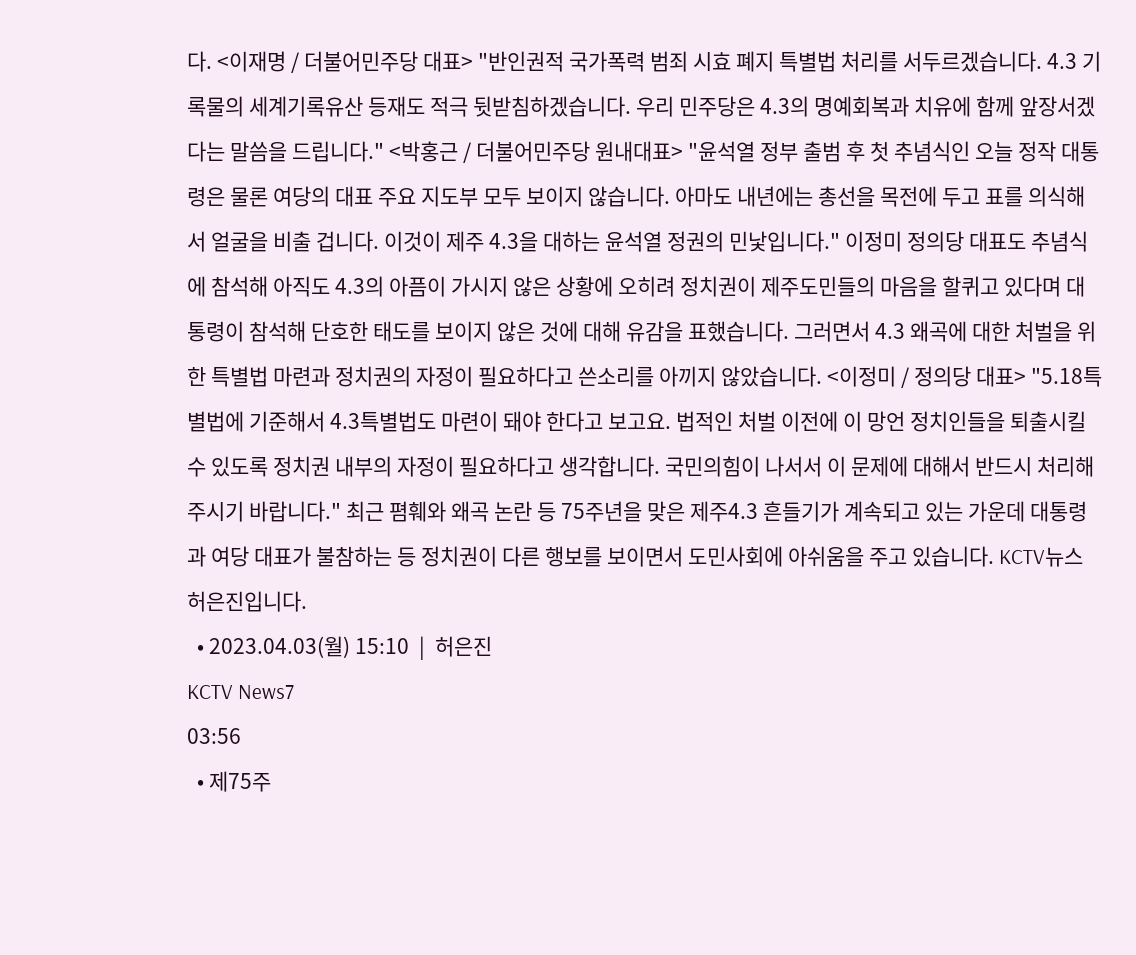다. <이재명 / 더불어민주당 대표> "반인권적 국가폭력 범죄 시효 폐지 특별법 처리를 서두르겠습니다. 4.3 기록물의 세계기록유산 등재도 적극 뒷받침하겠습니다. 우리 민주당은 4.3의 명예회복과 치유에 함께 앞장서겠다는 말씀을 드립니다." <박홍근 / 더불어민주당 원내대표> "윤석열 정부 출범 후 첫 추념식인 오늘 정작 대통령은 물론 여당의 대표 주요 지도부 모두 보이지 않습니다. 아마도 내년에는 총선을 목전에 두고 표를 의식해서 얼굴을 비출 겁니다. 이것이 제주 4.3을 대하는 윤석열 정권의 민낯입니다." 이정미 정의당 대표도 추념식에 참석해 아직도 4.3의 아픔이 가시지 않은 상황에 오히려 정치권이 제주도민들의 마음을 할퀴고 있다며 대통령이 참석해 단호한 태도를 보이지 않은 것에 대해 유감을 표했습니다. 그러면서 4.3 왜곡에 대한 처벌을 위한 특별법 마련과 정치권의 자정이 필요하다고 쓴소리를 아끼지 않았습니다. <이정미 / 정의당 대표> "5.18특별법에 기준해서 4.3특별법도 마련이 돼야 한다고 보고요. 법적인 처벌 이전에 이 망언 정치인들을 퇴출시킬 수 있도록 정치권 내부의 자정이 필요하다고 생각합니다. 국민의힘이 나서서 이 문제에 대해서 반드시 처리해 주시기 바랍니다." 최근 폄훼와 왜곡 논란 등 75주년을 맞은 제주4.3 흔들기가 계속되고 있는 가운데 대통령과 여당 대표가 불참하는 등 정치권이 다른 행보를 보이면서 도민사회에 아쉬움을 주고 있습니다. KCTV뉴스 허은진입니다.
  • 2023.04.03(월) 15:10  |  허은진
KCTV News7
03:56
  • 제75주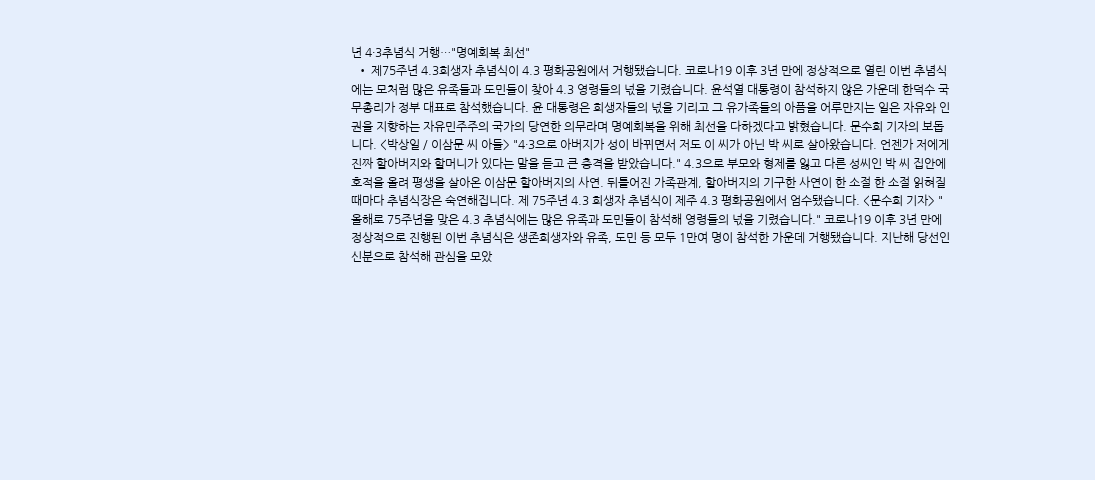년 4·3추념식 거행…"명예회복 최선"
  • 제75주년 4.3희생자 추념식이 4.3 평화공원에서 거행됐습니다. 코로나19 이후 3년 만에 정상적으로 열린 이번 추념식에는 모처럼 많은 유족들과 도민들이 찾아 4.3 영령들의 넋을 기렸습니다. 윤석열 대통령이 참석하지 않은 가운데 한덕수 국무총리가 정부 대표로 참석했습니다. 윤 대통령은 희생자들의 넋을 기리고 그 유가족들의 아픔을 어루만지는 일은 자유와 인권을 지향하는 자유민주주의 국가의 당연한 의무라며 명예회복을 위해 최선을 다하겠다고 밝혔습니다. 문수희 기자의 보돕니다. <박상일 / 이삼문 씨 아들> "4·3으로 아버지가 성이 바뀌면서 저도 이 씨가 아닌 박 씨로 살아왔습니다. 언젠가 저에게 진짜 할아버지와 할머니가 있다는 말을 듣고 큰 충격을 받았습니다." 4.3으로 부모와 형제를 잃고 다른 성씨인 박 씨 집안에 호적을 올려 평생을 살아온 이삼문 할아버지의 사연. 뒤틀어진 가족관계, 할아버지의 기구한 사연이 한 소절 한 소절 읽혀질때마다 추념식장은 숙연해집니다. 제 75주년 4.3 희생자 추념식이 제주 4.3 평화공원에서 엄수됐습니다. <문수희 기자> "올해로 75주년을 맞은 4.3 추념식에는 많은 유족과 도민들이 참석해 영령들의 넋을 기렸습니다." 코로나19 이후 3년 만에 정상적으로 진행된 이번 추념식은 생존희생자와 유족, 도민 등 모두 1만여 명이 참석한 가운데 거행됐습니다. 지난해 당선인 신분으로 참석해 관심을 모았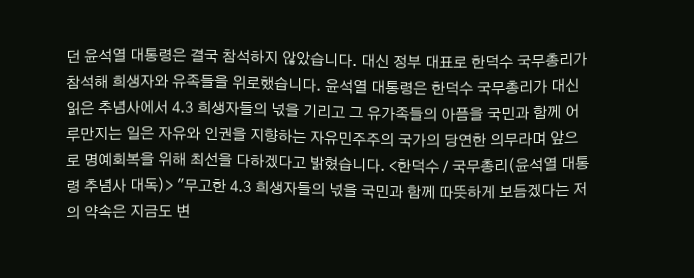던 윤석열 대통령은 결국 참석하지 않았습니다. 대신 정부 대표로 한덕수 국무총리가 참석해 희생자와 유족들을 위로했습니다. 윤석열 대통령은 한덕수 국무총리가 대신 읽은 추념사에서 4.3 희생자들의 넋을 기리고 그 유가족들의 아픔을 국민과 함께 어루만지는 일은 자유와 인권을 지향하는 자유민주주의 국가의 당연한 의무라며 앞으로 명예회복을 위해 최선을 다하겠다고 밝혔습니다. <한덕수 / 국무총리(윤석열 대통령 추념사 대독)> "무고한 4.3 희생자들의 넋을 국민과 함께 따뜻하게 보듬겠다는 저의 약속은 지금도 변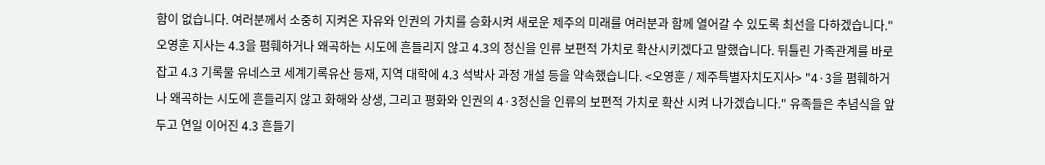함이 없습니다. 여러분께서 소중히 지켜온 자유와 인권의 가치를 승화시켜 새로운 제주의 미래를 여러분과 함께 열어갈 수 있도록 최선을 다하겠습니다." 오영훈 지사는 4.3을 폄훼하거나 왜곡하는 시도에 흔들리지 않고 4.3의 정신을 인류 보편적 가치로 확산시키겠다고 말했습니다. 뒤틀린 가족관계를 바로 잡고 4.3 기록물 유네스코 세계기록유산 등재, 지역 대학에 4.3 석박사 과정 개설 등을 약속했습니다. <오영훈 / 제주특별자치도지사> "4·3을 폄훼하거나 왜곡하는 시도에 흔들리지 않고 화해와 상생, 그리고 평화와 인권의 4·3정신을 인류의 보편적 가치로 확산 시켜 나가겠습니다." 유족들은 추념식을 앞두고 연일 이어진 4.3 흔들기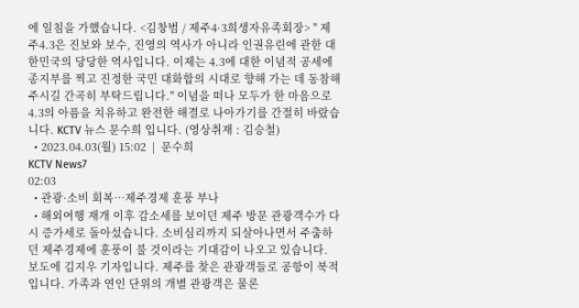에 일침을 가했습니다. <김창범 / 제주4·3희생자유족회장> " 제주4.3은 진보와 보수, 진영의 역사가 아니라 인권유린에 관한 대한민국의 당당한 역사입니다. 이제는 4.3에 대한 이념적 공세에 종지부를 찍고 진정한 국민 대화합의 시대로 향해 가는 데 동참해 주시길 간곡히 부탁드립니다." 이념을 떠나 모두가 한 마음으로 4.3의 아픔을 치유하고 완전한 해결로 나아가기를 간절히 바랐습니다. KCTV 뉴스 문수희 입니다. (영상취재 : 김승철)
  • 2023.04.03(월) 15:02  |  문수희
KCTV News7
02:03
  • 관광·소비 회복…제주경제 훈풍 부나
  • 해외여행 재개 이후 감소세를 보이던 제주 방문 관광객수가 다시 증가세로 돌아섰습니다. 소비심리까지 되살아나면서 주춤하던 제주경제에 훈풍이 불 것이라는 기대감이 나오고 있습니다. 보도에 김지우 기자입니다. 제주를 찾은 관광객들로 공항이 북적입니다. 가족과 연인 단위의 개별 관광객은 물론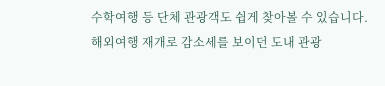수학여행 등 단체 관광객도 쉽게 찾아볼 수 있습니다. 해외여행 재개로 감소세를 보이던 도내 관광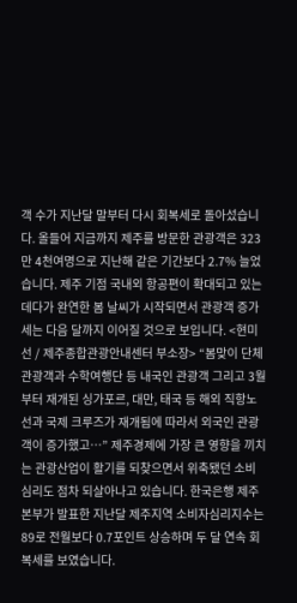객 수가 지난달 말부터 다시 회복세로 돌아섰습니다. 올들어 지금까지 제주를 방문한 관광객은 323만 4천여명으로 지난해 같은 기간보다 2.7% 늘었습니다. 제주 기점 국내외 항공편이 확대되고 있는데다가 완연한 봄 날씨가 시작되면서 관광객 증가세는 다음 달까지 이어질 것으로 보입니다. <현미선 / 제주종합관광안내센터 부소장> “봄맞이 단체 관광객과 수학여행단 등 내국인 관광객 그리고 3월부터 재개된 싱가포르, 대만, 태국 등 해외 직항노선과 국제 크루즈가 재개됨에 따라서 외국인 관광객이 증가했고…” 제주경제에 가장 큰 영향을 끼치는 관광산업이 활기를 되찾으면서 위축됐던 소비심리도 점차 되살아나고 있습니다. 한국은행 제주본부가 발표한 지난달 제주지역 소비자심리지수는 89로 전월보다 0.7포인트 상승하며 두 달 연속 회복세를 보였습니다.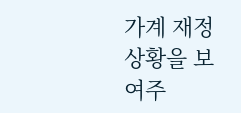가계 재정 상황을 보여주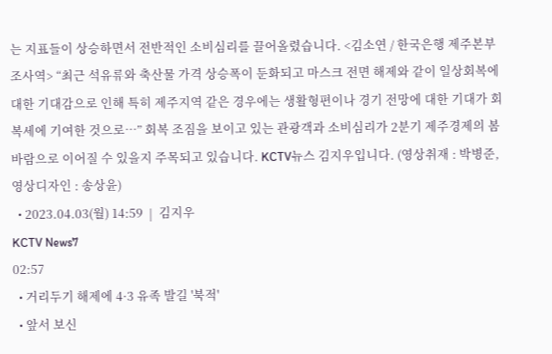는 지표들이 상승하면서 전반적인 소비심리를 끌어올렸습니다. <김소연 / 한국은행 제주본부 조사역> “최근 석유류와 축산물 가격 상승폭이 둔화되고 마스크 전면 해제와 같이 일상회복에 대한 기대감으로 인해 특히 제주지역 같은 경우에는 생활형편이나 경기 전망에 대한 기대가 회복세에 기여한 것으로…” 회복 조짐을 보이고 있는 관광객과 소비심리가 2분기 제주경제의 봄바람으로 이어질 수 있을지 주목되고 있습니다. KCTV뉴스 김지우입니다. (영상취재 : 박병준, 영상디자인 : 송상윤)
  • 2023.04.03(월) 14:59  |  김지우
KCTV News7
02:57
  • 거리두기 해제에 4·3 유족 발길 '북적'
  • 앞서 보신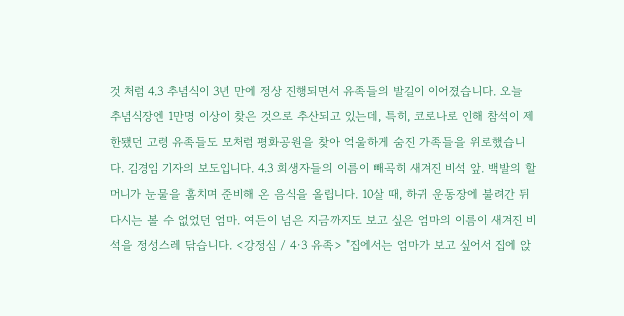것 처럼 4.3 추념식이 3년 만에 정상 진행되면서 유족들의 발길이 이어졌습니다. 오늘 추념식장엔 1만명 이상이 찾은 것으로 추산되고 있는데, 특히, 코로나로 인해 참석이 제한됐던 고령 유족들도 모처럼 평화공원을 찾아 억울하게 숨진 가족들을 위로했습니다. 김경임 기자의 보도입니다. 4.3 희생자들의 이름이 빼곡히 새겨진 비석 앞. 백발의 할머니가 눈물을 훔치며 준비해 온 음식을 올립니다. 10살 때, 하귀 운동장에 불려간 뒤 다시는 볼 수 없었던 엄마. 여든이 넘은 지금까지도 보고 싶은 엄마의 이름이 새겨진 비석을 정성스레 닦습니다. <강정심 / 4·3 유족> "집에서는 엄마가 보고 싶어서 집에 앉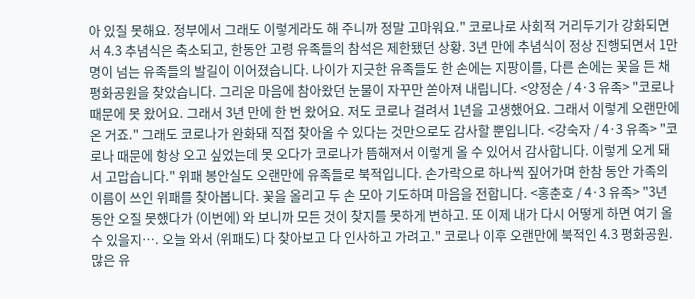아 있질 못해요. 정부에서 그래도 이렇게라도 해 주니까 정말 고마워요." 코로나로 사회적 거리두기가 강화되면서 4.3 추념식은 축소되고, 한동안 고령 유족들의 참석은 제한됐던 상황. 3년 만에 추념식이 정상 진행되면서 1만 명이 넘는 유족들의 발길이 이어졌습니다. 나이가 지긋한 유족들도 한 손에는 지팡이를, 다른 손에는 꽃을 든 채 평화공원을 찾았습니다. 그리운 마음에 참아왔던 눈물이 자꾸만 쏟아져 내립니다. <양정순 / 4·3 유족> "코로나 때문에 못 왔어요. 그래서 3년 만에 한 번 왔어요. 저도 코로나 걸려서 1년을 고생했어요. 그래서 이렇게 오랜만에 온 거죠." 그래도 코로나가 완화돼 직접 찾아올 수 있다는 것만으로도 감사할 뿐입니다. <강숙자 / 4·3 유족> "코로나 때문에 항상 오고 싶었는데 못 오다가 코로나가 뜸해져서 이렇게 올 수 있어서 감사합니다. 이렇게 오게 돼서 고맙습니다." 위패 봉안실도 오랜만에 유족들로 북적입니다. 손가락으로 하나씩 짚어가며 한참 동안 가족의 이름이 쓰인 위패를 찾아봅니다. 꽃을 올리고 두 손 모아 기도하며 마음을 전합니다. <홍춘호 / 4·3 유족> "3년 동안 오질 못했다가 (이번에) 와 보니까 모든 것이 찾지를 못하게 변하고. 또 이제 내가 다시 어떻게 하면 여기 올 수 있을지…. 오늘 와서 (위패도) 다 찾아보고 다 인사하고 가려고." 코로나 이후 오랜만에 북적인 4.3 평화공원. 많은 유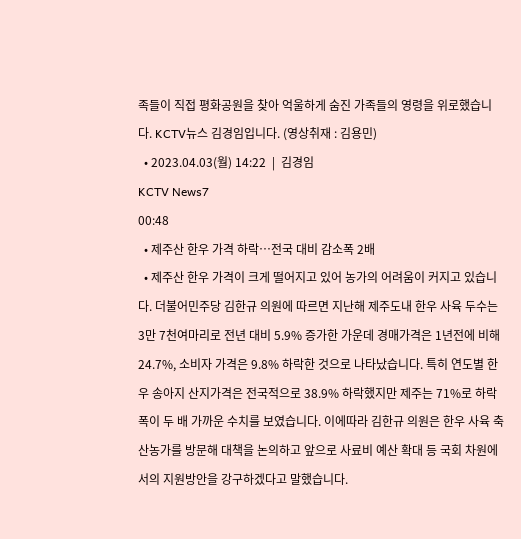족들이 직접 평화공원을 찾아 억울하게 숨진 가족들의 영령을 위로했습니다. KCTV뉴스 김경임입니다. (영상취재 : 김용민)
  • 2023.04.03(월) 14:22  |  김경임
KCTV News7
00:48
  • 제주산 한우 가격 하락…전국 대비 감소폭 2배
  • 제주산 한우 가격이 크게 떨어지고 있어 농가의 어려움이 커지고 있습니다. 더불어민주당 김한규 의원에 따르면 지난해 제주도내 한우 사육 두수는 3만 7천여마리로 전년 대비 5.9% 증가한 가운데 경매가격은 1년전에 비해 24.7%, 소비자 가격은 9.8% 하락한 것으로 나타났습니다. 특히 연도별 한우 송아지 산지가격은 전국적으로 38.9% 하락했지만 제주는 71%로 하락폭이 두 배 가까운 수치를 보였습니다. 이에따라 김한규 의원은 한우 사육 축산농가를 방문해 대책을 논의하고 앞으로 사료비 예산 확대 등 국회 차원에서의 지원방안을 강구하겠다고 말했습니다.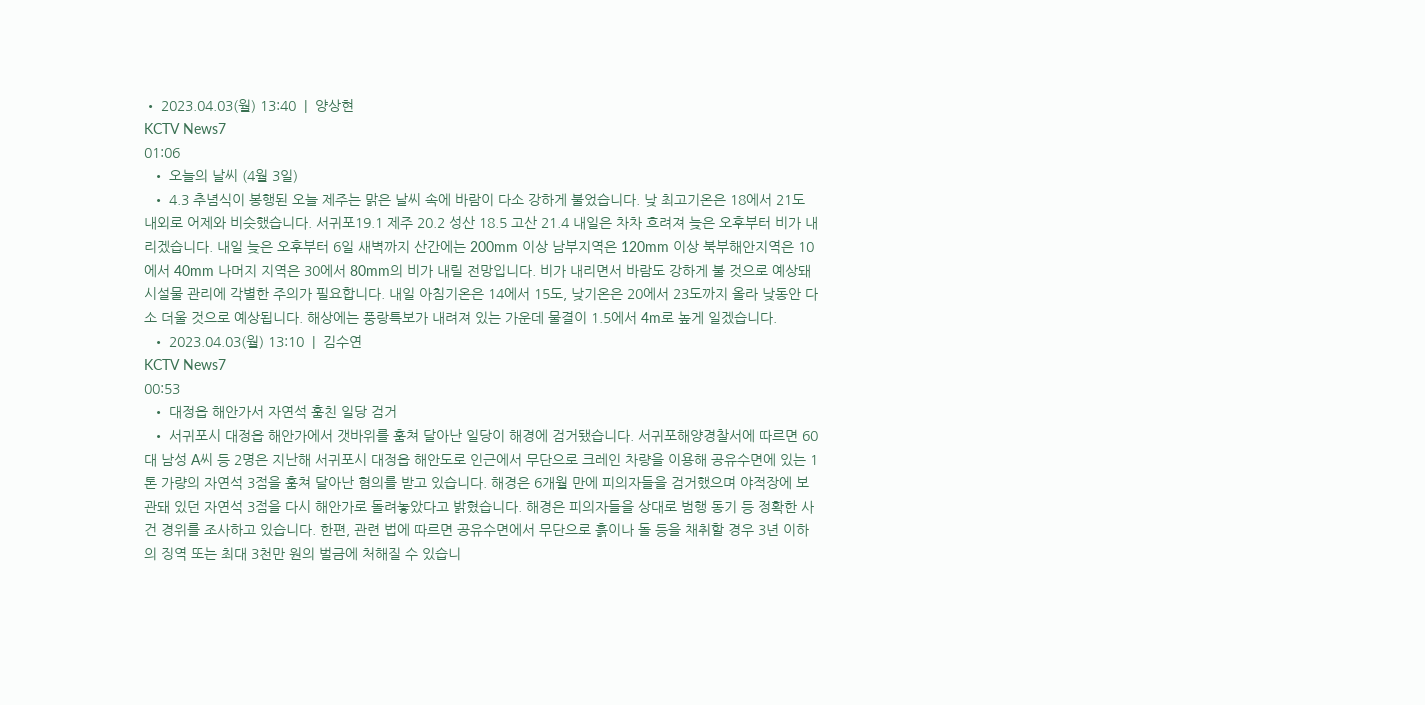• 2023.04.03(월) 13:40  |  양상현
KCTV News7
01:06
  • 오늘의 날씨 (4월 3일)
  • 4.3 추념식이 봉행된 오늘 제주는 맑은 날씨 속에 바람이 다소 강하게 불었습니다. 낮 최고기온은 18에서 21도 내외로 어제와 비슷했습니다. 서귀포19.1 제주 20.2 성산 18.5 고산 21.4 내일은 차차 흐려져 늦은 오후부터 비가 내리겠습니다. 내일 늦은 오후부터 6일 새벽까지 산간에는 200mm 이상 남부지역은 120mm 이상 북부해안지역은 10에서 40mm 나머지 지역은 30에서 80mm의 비가 내릴 전망입니다. 비가 내리면서 바람도 강하게 불 것으로 예상돼 시설물 관리에 각별한 주의가 필요합니다. 내일 아침기온은 14에서 15도, 낮기온은 20에서 23도까지 올라 낮동안 다소 더울 것으로 예상됩니다. 해상에는 풍랑특보가 내려져 있는 가운데 물결이 1.5에서 4m로 높게 일겠습니다.
  • 2023.04.03(월) 13:10  |  김수연
KCTV News7
00:53
  • 대정읍 해안가서 자연석 훔친 일당 검거
  • 서귀포시 대정읍 해안가에서 갯바위를 훔쳐 달아난 일당이 해경에 검거됐습니다. 서귀포해양경찰서에 따르면 60대 남성 A씨 등 2명은 지난해 서귀포시 대정읍 해안도로 인근에서 무단으로 크레인 차량을 이용해 공유수면에 있는 1톤 가량의 자연석 3점을 훔쳐 달아난 혐의를 받고 있습니다. 해경은 6개월 만에 피의자들을 검거했으며 야적장에 보관돼 있던 자연석 3점을 다시 해안가로 돌려놓았다고 밝혔습니다. 해경은 피의자들을 상대로 범행 동기 등 정확한 사건 경위를 조사하고 있습니다. 한편, 관련 법에 따르면 공유수면에서 무단으로 흙이나 돌 등을 채취할 경우 3년 이하의 징역 또는 최대 3천만 원의 벌금에 처해질 수 있습니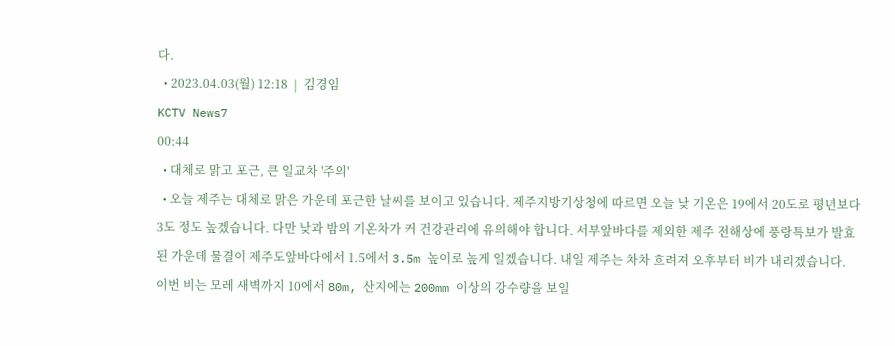다.
  • 2023.04.03(월) 12:18  |  김경임
KCTV News7
00:44
  • 대체로 맑고 포근, 큰 일교차 '주의'
  • 오늘 제주는 대체로 맑은 가운데 포근한 날씨를 보이고 있습니다. 제주지방기상청에 따르면 오늘 낮 기온은 19에서 20도로 평년보다 3도 정도 높겠습니다. 다만 낮과 밤의 기온차가 커 건강관리에 유의해야 합니다. 서부앞바다를 제외한 제주 전해상에 풍랑특보가 발효된 가운데 물결이 제주도앞바다에서 1.5에서 3.5m 높이로 높게 일겠습니다. 내일 제주는 차차 흐려져 오후부터 비가 내리겠습니다. 이번 비는 모레 새벽까지 10에서 80m, 산지에는 200mm 이상의 강수량을 보일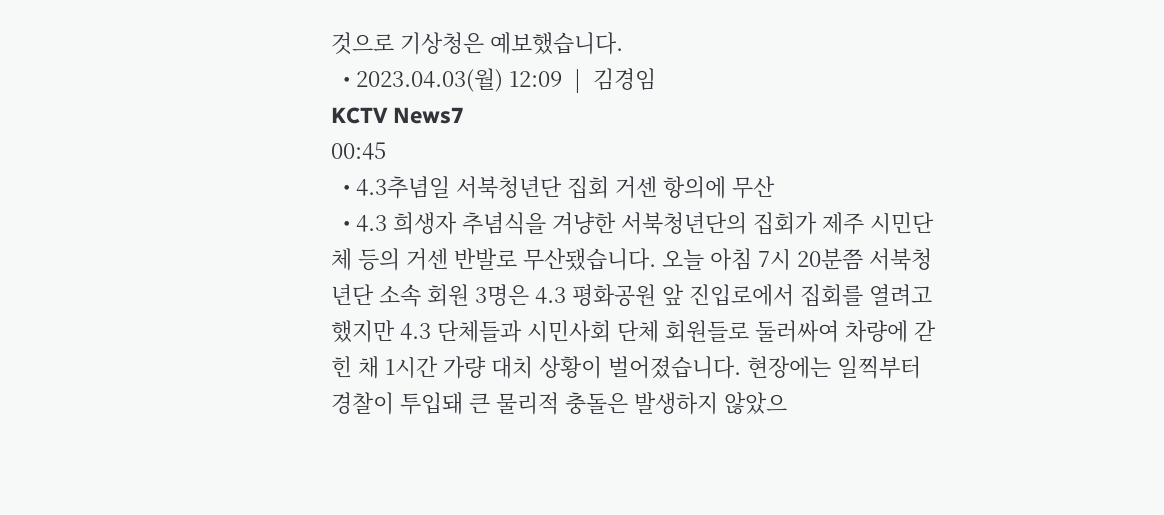것으로 기상청은 예보했습니다.
  • 2023.04.03(월) 12:09  |  김경임
KCTV News7
00:45
  • 4.3추념일 서북청년단 집회 거센 항의에 무산
  • 4.3 희생자 추념식을 겨냥한 서북청년단의 집회가 제주 시민단체 등의 거센 반발로 무산됐습니다. 오늘 아침 7시 20분쯤 서북청년단 소속 회원 3명은 4.3 평화공원 앞 진입로에서 집회를 열려고 했지만 4.3 단체들과 시민사회 단체 회원들로 둘러싸여 차량에 갇힌 채 1시간 가량 대치 상황이 벌어졌습니다. 현장에는 일찍부터 경찰이 투입돼 큰 물리적 충돌은 발생하지 않았으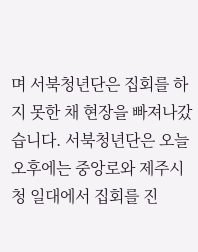며 서북청년단은 집회를 하지 못한 채 현장을 빠져나갔습니다. 서북청년단은 오늘 오후에는 중앙로와 제주시청 일대에서 집회를 진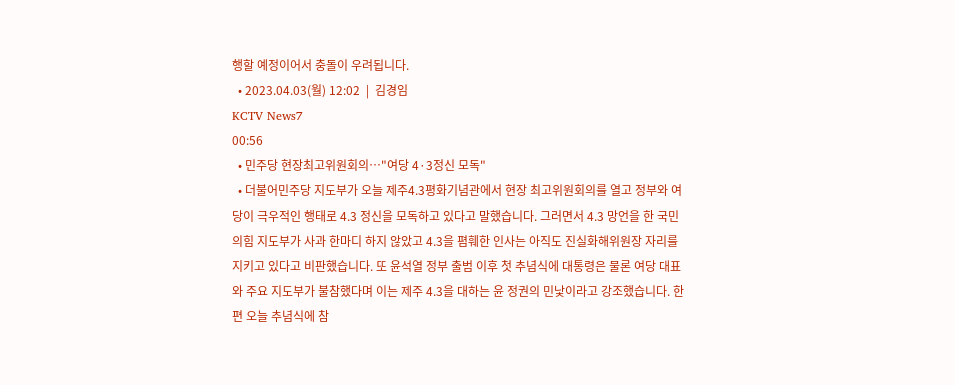행할 예정이어서 충돌이 우려됩니다.
  • 2023.04.03(월) 12:02  |  김경임
KCTV News7
00:56
  • 민주당 현장최고위원회의…"여당 4·3정신 모독"
  • 더불어민주당 지도부가 오늘 제주4.3평화기념관에서 현장 최고위원회의를 열고 정부와 여당이 극우적인 행태로 4.3 정신을 모독하고 있다고 말했습니다. 그러면서 4.3 망언을 한 국민의힘 지도부가 사과 한마디 하지 않았고 4.3을 폄훼한 인사는 아직도 진실화해위원장 자리를 지키고 있다고 비판했습니다. 또 윤석열 정부 출범 이후 첫 추념식에 대통령은 물론 여당 대표와 주요 지도부가 불참했다며 이는 제주 4.3을 대하는 윤 정권의 민낯이라고 강조했습니다. 한편 오늘 추념식에 참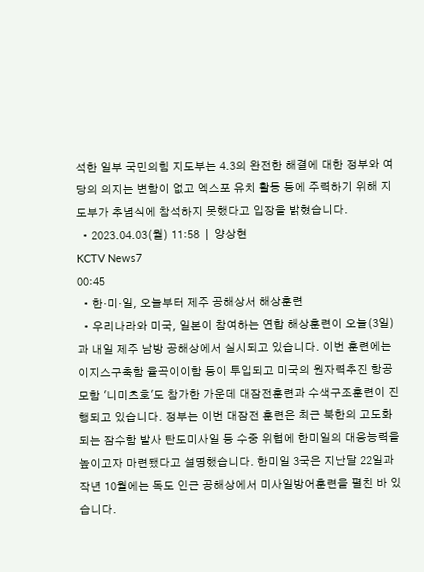석한 일부 국민의힘 지도부는 4.3의 완전한 해결에 대한 정부와 여당의 의지는 변함이 없고 엑스포 유치 활동 등에 주력하기 위해 지도부가 추념식에 참석하지 못했다고 입장을 밝혔습니다.
  • 2023.04.03(월) 11:58  |  양상현
KCTV News7
00:45
  • 한·미·일, 오늘부터 제주 공해상서 해상훈련
  • 우리나라와 미국, 일본이 참여하는 연합 해상훈련이 오늘(3일)과 내일 제주 남방 공해상에서 실시되고 있습니다. 이번 훈련에는 이지스구축함 율곡이이함 등이 투입되고 미국의 원자력추진 항공모함 '니미츠호'도 참가한 가운데 대잠전훈련과 수색구조훈련이 진행되고 있습니다. 정부는 이번 대잠전 훈련은 최근 북한의 고도화되는 잠수함 발사 탄도미사일 등 수중 위협에 한미일의 대응능력을 높이고자 마련됐다고 설명했습니다. 한미일 3국은 지난달 22일과 작년 10월에는 독도 인근 공해상에서 미사일방어훈련을 펼친 바 있습니다.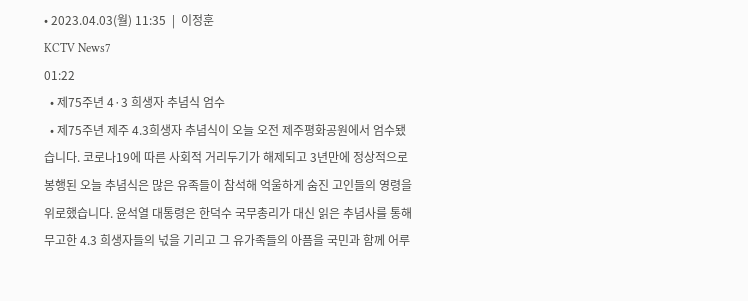• 2023.04.03(월) 11:35  |  이정훈
KCTV News7
01:22
  • 제75주년 4·3 희생자 추념식 엄수
  • 제75주년 제주 4.3희생자 추념식이 오늘 오전 제주평화공원에서 엄수됐습니다. 코로나19에 따른 사회적 거리두기가 해제되고 3년만에 정상적으로 봉행된 오늘 추념식은 많은 유족들이 참석해 억울하게 숨진 고인들의 영령을 위로했습니다. 윤석열 대통령은 한덕수 국무총리가 대신 읽은 추념사를 통해 무고한 4.3 희생자들의 넋을 기리고 그 유가족들의 아픔을 국민과 함께 어루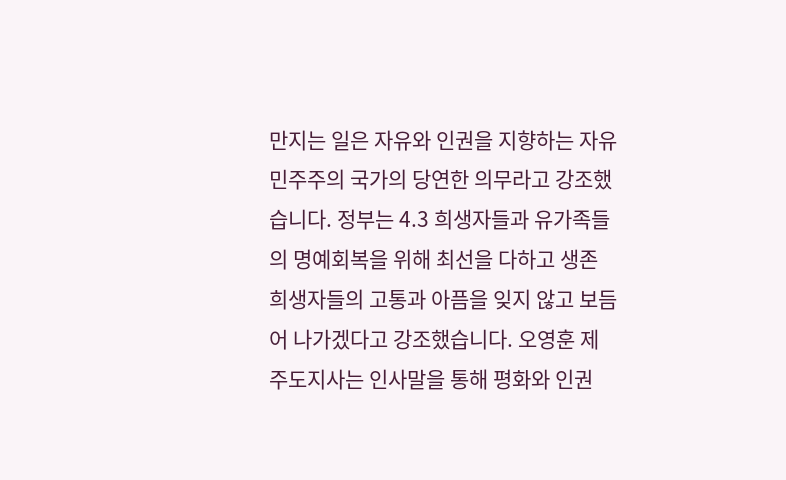만지는 일은 자유와 인권을 지향하는 자유민주주의 국가의 당연한 의무라고 강조했습니다. 정부는 4.3 희생자들과 유가족들의 명예회복을 위해 최선을 다하고 생존 희생자들의 고통과 아픔을 잊지 않고 보듬어 나가겠다고 강조했습니다. 오영훈 제주도지사는 인사말을 통해 평화와 인권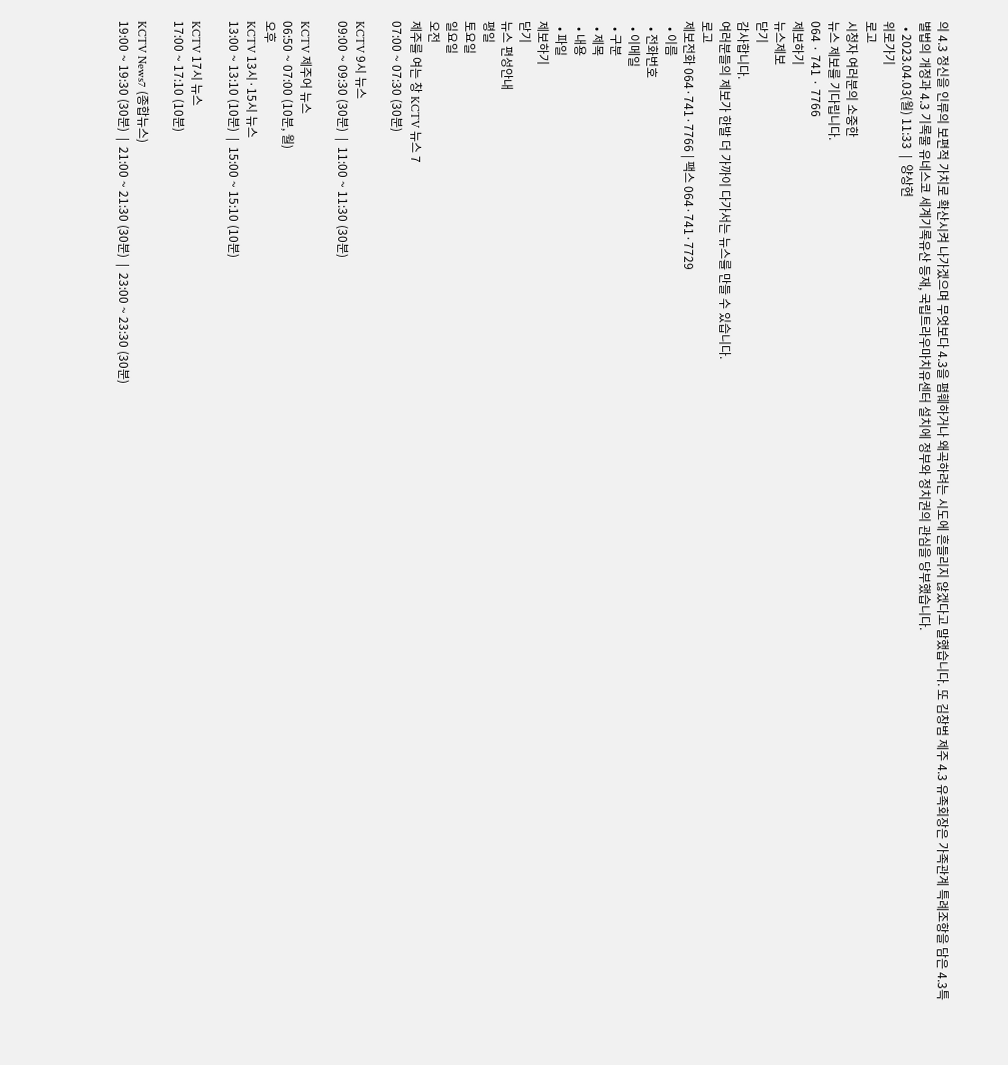의 4.3 정신을 인류의 보편적 가치로 확산시켜 나가겠으며 무엇보다 4.3을 폄훼하거나 왜곡하려는 시도에 흔들리지 않겠다고 말했습니다. 또 김창범 제주 4.3 유족회장은 가족관계 특례조항을 담은 4.3특별법의 개정과 4.3 기록물 유네스코 세계기록유산 등재, 국립트라우마치유센터 설치에 정부와 정치권의 관심을 당부했습니다.
  • 2023.04.03(월) 11:33  |  양상현
위로가기
로고
시청자 여러분의 소중한
뉴스 제보를 기다립니다.
064 · 741 · 7766
제보하기
뉴스제보
닫기
감사합니다.
여러분들의 제보가 한발 더 가까이 다가서는 뉴스를 만들 수 있습니다.
로고
제보전화 064·741·7766 | 팩스 064·741·7729
  • 이름
  • 전화번호
  • 이메일
  • 구분
  • 제목
  • 내용
  • 파일
제보하기
닫기
뉴스 편성안내
평일
토요일
일요일
오전
제주를 여는 창 KCTV 뉴스 7
07:00 ~ 07:30 (30분)

KCTV 9시 뉴스
09:00 ~ 09:30 (30분)  |  11:00 ~ 11:30 (30분)

KCTV 제주어 뉴스
06:50 ~ 07:00 (10분, 월)
오후
KCTV 13시·15시 뉴스
13:00 ~ 13:10 (10분)  |  15:00 ~ 15:10 (10분)

KCTV 17시 뉴스
17:00 ~ 17:10 (10분)

KCTV News7 (종합뉴스)
19:00 ~ 19:30 (30분)  |  21:00 ~ 21:30 (30분)  |  23:00 ~ 23:30 (30분)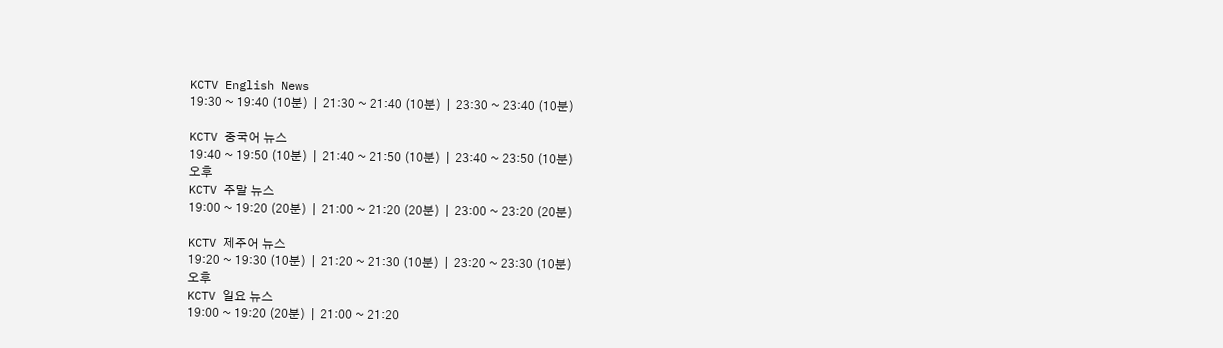KCTV English News
19:30 ~ 19:40 (10분)  |  21:30 ~ 21:40 (10분)  |  23:30 ~ 23:40 (10분)

KCTV 중국어 뉴스
19:40 ~ 19:50 (10분)  |  21:40 ~ 21:50 (10분)  |  23:40 ~ 23:50 (10분)
오후
KCTV 주말 뉴스
19:00 ~ 19:20 (20분)  |  21:00 ~ 21:20 (20분)  |  23:00 ~ 23:20 (20분)

KCTV 제주어 뉴스
19:20 ~ 19:30 (10분)  |  21:20 ~ 21:30 (10분)  |  23:20 ~ 23:30 (10분)
오후
KCTV 일요 뉴스
19:00 ~ 19:20 (20분)  |  21:00 ~ 21:20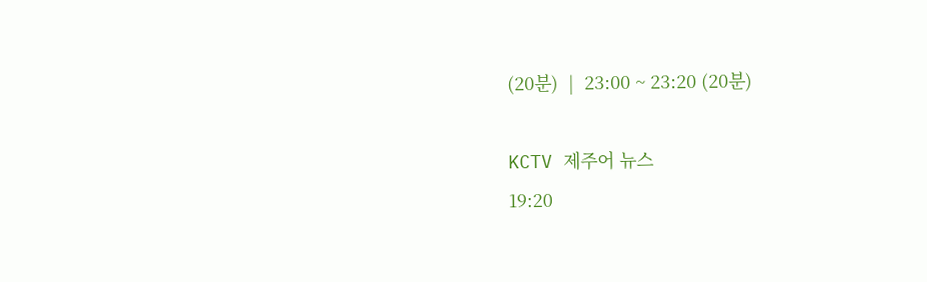(20분)  |  23:00 ~ 23:20 (20분)

KCTV 제주어 뉴스
19:20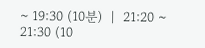~ 19:30 (10분)  |  21:20 ~ 21:30 (10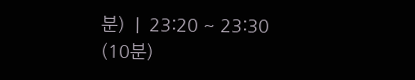분)  |  23:20 ~ 23:30 (10분)